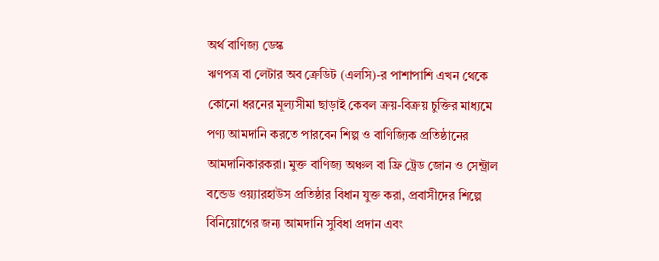অর্থ বাণিজ্য ডেস্ক
ঋণপত্র বা লেটার অব ক্রেডিট (এলসি)-র পাশাপাশি এখন থেকে কোনো ধরনের মূল্যসীমা ছাড়াই কেবল ক্রয়-বিক্রয় চুক্তির মাধ্যমে পণ্য আমদানি করতে পারবেন শিল্প ও বাণিজ্যিক প্রতিষ্ঠানের আমদানিকারকরা। মুক্ত বাণিজ্য অঞ্চল বা ফ্রি ট্রেড জোন ও সেন্ট্রাল বন্ডেড ওয়্যারহাউস প্রতিষ্ঠার বিধান যুক্ত করা, প্রবাসীদের শিল্পে বিনিয়োগের জন্য আমদানি সুবিধা প্রদান এবং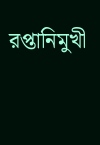রপ্তানিমুখী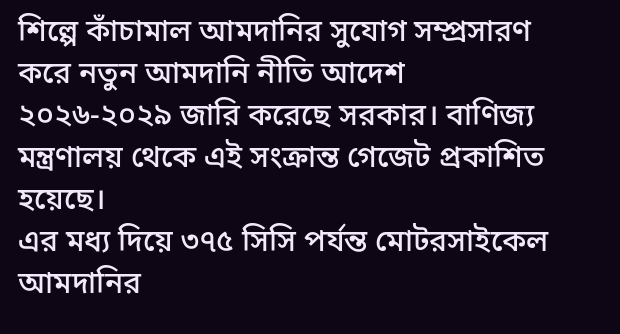শিল্পে কাঁচামাল আমদানির সুযোগ সম্প্রসারণ করে নতুন আমদানি নীতি আদেশ ২০২৬-২০২৯ জারি করেছে সরকার। বাণিজ্য মন্ত্রণালয় থেকে এই সংক্রান্ত গেজেট প্রকাশিত হয়েছে।
এর মধ্য দিয়ে ৩৭৫ সিসি পর্যন্ত মোটরসাইকেল আমদানির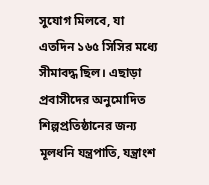সুযোগ মিলবে, যা এতদিন ১৬৫ সিসির মধ্যে সীমাবদ্ধ ছিল। এছাড়া প্রবাসীদের অনুমোদিত শিল্পপ্রতিষ্ঠানের জন্য মূলধনি যন্ত্রপাতি, যন্ত্রাংশ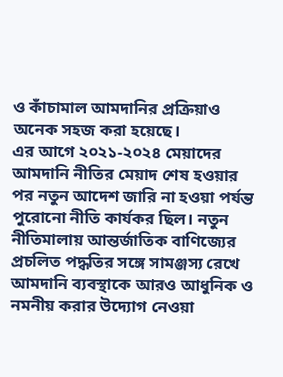ও কাঁচামাল আমদানির প্রক্রিয়াও অনেক সহজ করা হয়েছে।
এর আগে ২০২১-২০২৪ মেয়াদের আমদানি নীতির মেয়াদ শেষ হওয়ার পর নতুন আদেশ জারি না হওয়া পর্যন্ত পুরোনো নীতি কার্যকর ছিল। নতুন নীতিমালায় আন্তর্জাতিক বাণিজ্যের প্রচলিত পদ্ধতির সঙ্গে সামঞ্জস্য রেখে আমদানি ব্যবস্থাকে আরও আধুনিক ও নমনীয় করার উদ্যোগ নেওয়া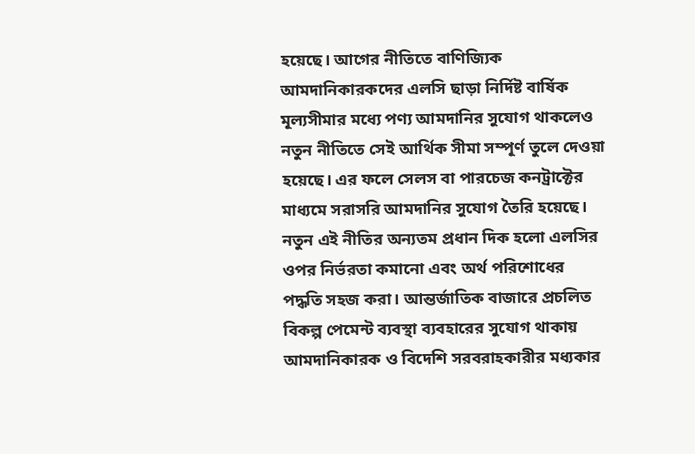হয়েছে। আগের নীতিতে বাণিজ্যিক আমদানিকারকদের এলসি ছাড়া নির্দিষ্ট বার্ষিক মূল্যসীমার মধ্যে পণ্য আমদানির সুযোগ থাকলেও নতুন নীতিতে সেই আর্থিক সীমা সম্পূর্ণ তুলে দেওয়া হয়েছে। এর ফলে সেলস বা পারচেজ কনট্রাক্টের মাধ্যমে সরাসরি আমদানির সুযোগ তৈরি হয়েছে।
নতুন এই নীতির অন্যতম প্রধান দিক হলো এলসির ওপর নির্ভরতা কমানো এবং অর্থ পরিশোধের পদ্ধতি সহজ করা। আন্তর্জাতিক বাজারে প্রচলিত বিকল্প পেমেন্ট ব্যবস্থা ব্যবহারের সুযোগ থাকায় আমদানিকারক ও বিদেশি সরবরাহকারীর মধ্যকার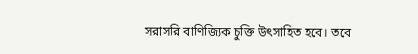সরাসরি বাণিজ্যিক চুক্তি উৎসাহিত হবে। তবে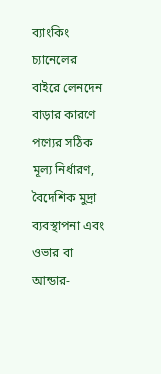ব্যাংকিং চ্যানেলের বাইরে লেনদেন বাড়ার কারণে পণ্যের সঠিক মূল্য নির্ধারণ, বৈদেশিক মুদ্রা ব্যবস্থাপনা এবং ওভার বা আন্ডার-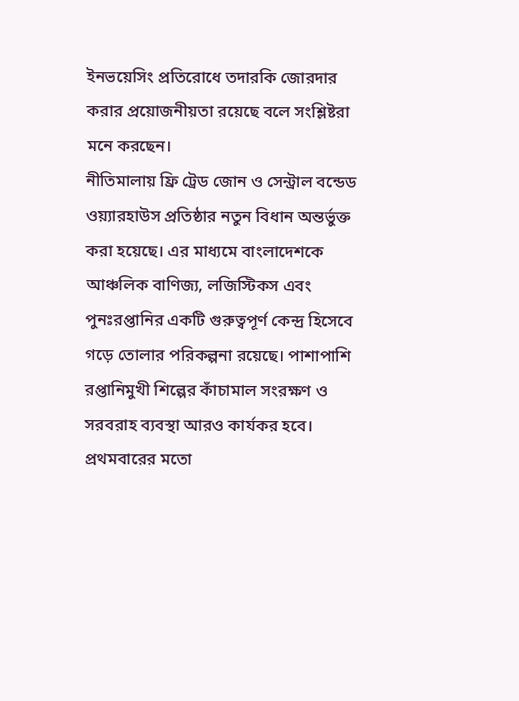ইনভয়েসিং প্রতিরোধে তদারকি জোরদার করার প্রয়োজনীয়তা রয়েছে বলে সংশ্লিষ্টরা মনে করছেন।
নীতিমালায় ফ্রি ট্রেড জোন ও সেন্ট্রাল বন্ডেড ওয়্যারহাউস প্রতিষ্ঠার নতুন বিধান অন্তর্ভুক্ত করা হয়েছে। এর মাধ্যমে বাংলাদেশকে আঞ্চলিক বাণিজ্য, লজিস্টিকস এবং পুনঃরপ্তানির একটি গুরুত্বপূর্ণ কেন্দ্র হিসেবে গড়ে তোলার পরিকল্পনা রয়েছে। পাশাপাশি রপ্তানিমুখী শিল্পের কাঁচামাল সংরক্ষণ ও সরবরাহ ব্যবস্থা আরও কার্যকর হবে। প্রথমবারের মতো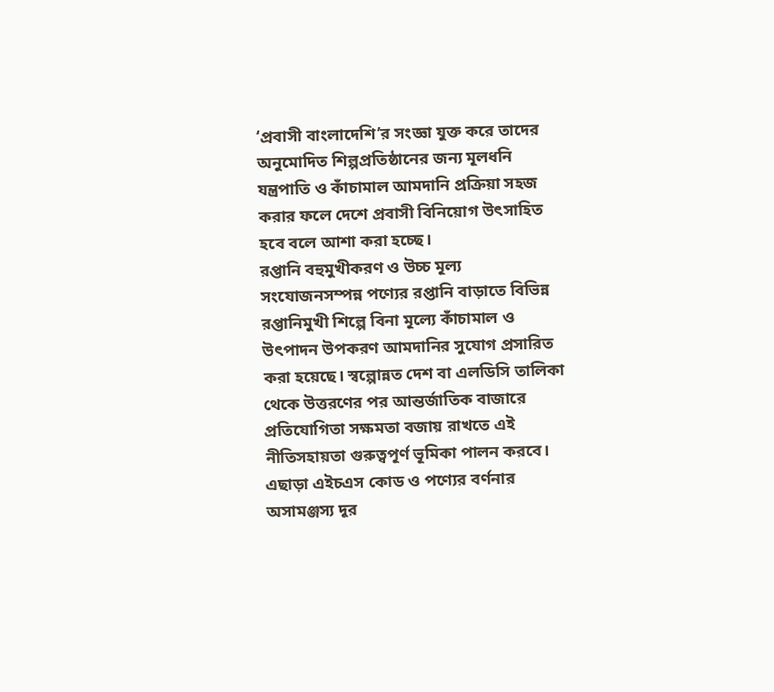‘প্রবাসী বাংলাদেশি’র সংজ্ঞা যুক্ত করে তাদের অনুমোদিত শিল্পপ্রতিষ্ঠানের জন্য মূলধনি যন্ত্রপাতি ও কাঁচামাল আমদানি প্রক্রিয়া সহজ করার ফলে দেশে প্রবাসী বিনিয়োগ উৎসাহিত হবে বলে আশা করা হচ্ছে।
রপ্তানি বহুমুখীকরণ ও উচ্চ মূল্য সংযোজনসম্পন্ন পণ্যের রপ্তানি বাড়াতে বিভিন্ন রপ্তানিমুখী শিল্পে বিনা মূল্যে কাঁচামাল ও উৎপাদন উপকরণ আমদানির সুযোগ প্রসারিত করা হয়েছে। স্বল্পোন্নত দেশ বা এলডিসি তালিকা থেকে উত্তরণের পর আন্তর্জাতিক বাজারে প্রতিযোগিতা সক্ষমতা বজায় রাখতে এই নীতিসহায়তা গুরুত্বপূর্ণ ভূমিকা পালন করবে। এছাড়া এইচএস কোড ও পণ্যের বর্ণনার অসামঞ্জস্য দূর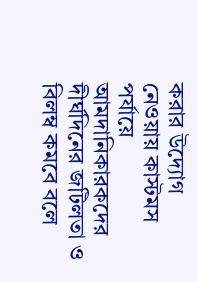করার উদ্যোগ নেওয়ায় কাস্টমস পর্যায়ে আমদানিকারকদের দীর্ঘদিনের জটিলতা ও বিলম্ব কমবে বলে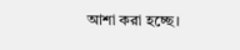আশা করা হচ্ছে।